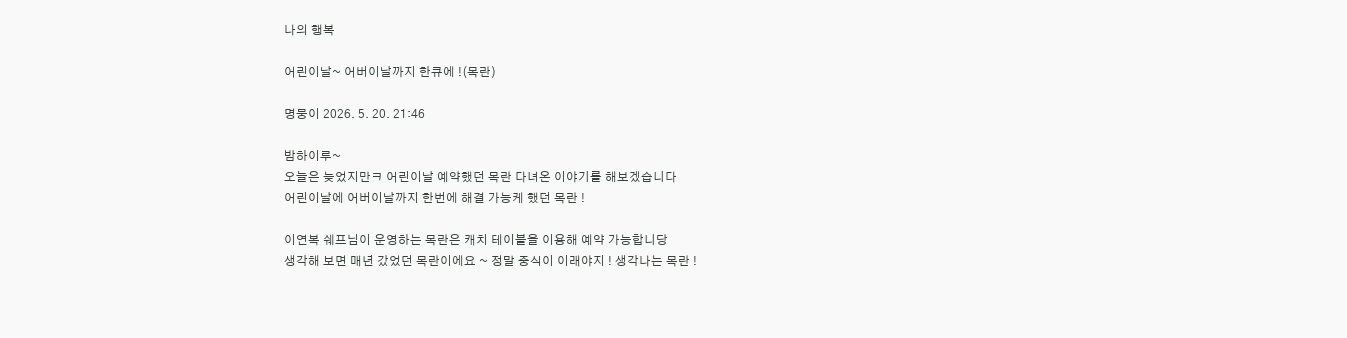나의 행복

어린이날~ 어버이날까지 한큐에 !(목란)

명뭉이 2026. 5. 20. 21:46

밤하이루~
오늘은 늦었지만ㅋ 어린이날 예약했던 목란 다녀온 이야기를 해보겠습니다
어린이날에 어버이날까지 한번에 해결 가능케 했던 목란 !

이연복 쉐프님이 운영하는 목란은 캐치 테이블을 이용해 예약 가능합니당
생각해 보면 매년 갔었던 목란이에요 ~ 정말 중식이 이래야지 ! 생각나는 목란 !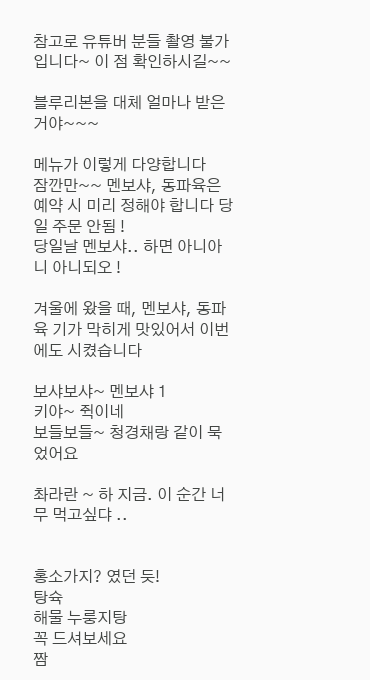참고로 유튜버 분들 촬영 불가입니다~ 이 점 확인하시길~~

블루리본을 대체 얼마나 받은거야~~~

메뉴가 이렇게 다양합니다
잠깐만~~ 멘보샤, 동파육은 예약 시 미리 정해야 합니다 당일 주문 안됨 !
당일날 멘보샤.. 하면 아니아니 아니되오 !

겨울에 왔을 때, 멘보샤, 동파육 기가 막히게 맛있어서 이번에도 시켰습니다

보샤보샤~ 멘보샤 1
키야~ 쥑이네
보들보들~ 청경채랑 같이 묵었어요

촤라란 ~ 하 지금. 이 순간 너무 먹고싶댜 ..


홍소가지? 였던 듯!
탕슉
해물 누룽지탕
꼭 드셔보세요
짬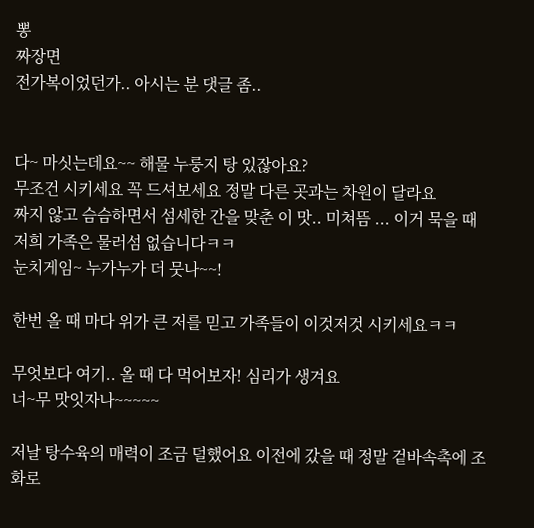뽕
짜장면
전가복이었던가.. 아시는 분 댓글 좀..


다~ 마싯는데요~~ 해물 누룽지 탕 있잖아요?
무조건 시키세요 꼭 드셔보세요 정말 다른 곳과는 차원이 달라요
짜지 않고 슴슴하면서 섬세한 간을 맞춘 이 맛.. 미쳐뜸 ... 이거 묵을 때 저희 가족은 물러섬 없습니다ㅋㅋ
눈치게임~ 누가누가 더 뭇나~~!

한번 올 때 마다 위가 큰 저를 믿고 가족들이 이것저것 시키세요ㅋㅋ

무엇보다 여기.. 올 때 다 먹어보자! 심리가 생겨요
너~무 맛잇자나~~~~~

저날 탕수육의 매력이 조금 덜했어요 이전에 갔을 때 정말 겉바속촉에 조화로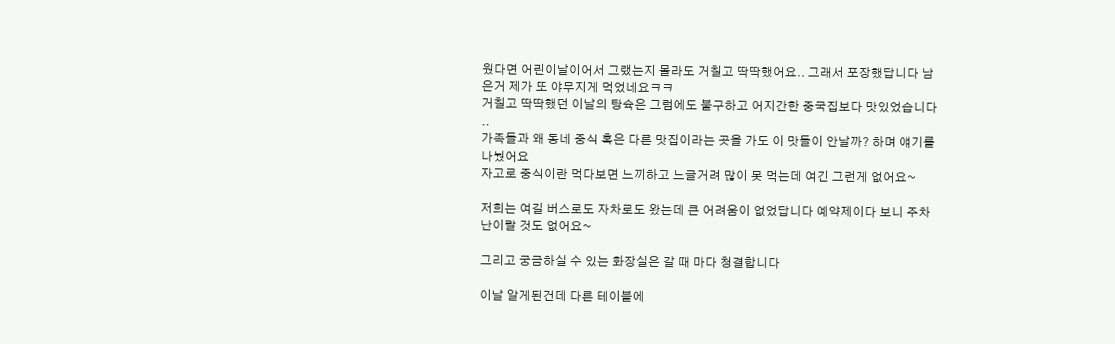웠다면 어린이날이어서 그랬는지 몰라도 거칠고 딱딱했어요.. 그래서 포장했답니다 남은거 제가 또 야무지게 먹었네요ㅋㅋ
거칠고 딱딱했던 이날의 탕슉은 그럼에도 불구하고 어지간한 중국집보다 맛있었습니다 ..
가족들과 왜 동네 중식 혹은 다른 맛집이라는 곳을 가도 이 맛들이 안날까? 하며 얘기를 나눴어요
자고로 중식이란 먹다보면 느끼하고 느글거려 많이 못 먹는데 여긴 그런게 없어요~

저희는 여길 버스로도 자차로도 왔는데 큰 어려움이 없었답니다 예약제이다 보니 주차난이랄 것도 없어요~

그리고 궁금하실 수 있는 화장실은 갈 때 마다 청결합니다

이날 알게된건데 다른 테이블에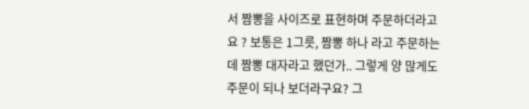서 짬뽕을 사이즈로 표현하며 주문하더라고요 ? 보통은 1그릇, 짬뽕 하나 라고 주문하는데 짬뽕 대자라고 했던가.. 그렇게 양 많게도 주문이 되나 보더라구요? 그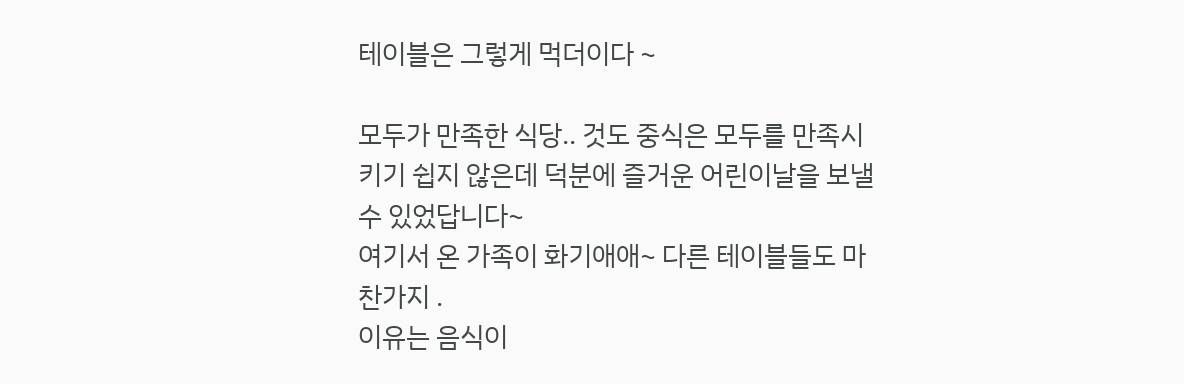테이블은 그렇게 먹더이다 ~

모두가 만족한 식당.. 것도 중식은 모두를 만족시키기 쉽지 않은데 덕분에 즐거운 어린이날을 보낼 수 있었답니다~
여기서 온 가족이 화기애애~ 다른 테이블들도 마찬가지 .
이유는 음식이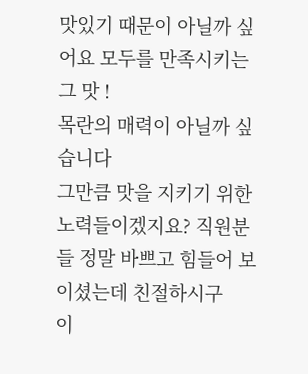맛있기 때문이 아닐까 싶어요 모두를 만족시키는 그 맛 !
목란의 매력이 아닐까 싶습니다
그만큼 맛을 지키기 위한 노력들이겠지요? 직원분들 정말 바쁘고 힘들어 보이셨는데 친절하시구
이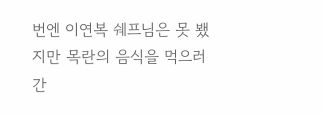번엔 이연복 쉐프님은 못 뵀지만 목란의 음식을 먹으러 간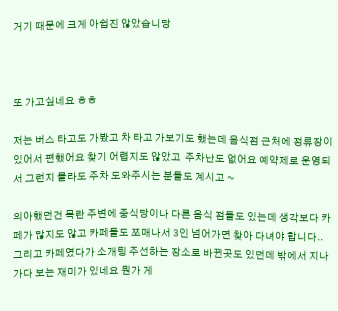거기 때문에 크게 아쉽진 않았습니당



또 가고싶네요 ㅎㅎ

저는 버스 타고도 가봤고 차 타고 가보기도 했는데 음식점 근처에 정류장이 있어서 편했어요 찾기 어렵지도 않았고  주차난도 없어요 예약제로 운영되서 그런지 몰라도 주차 도와주시는 분들도 계시고 ~

의아했던건 목란 주변에 중식당이나 다른 음식 점들도 있는데 생각보다 카페가 많지도 않고 카페들도 쪼매나서 3인 넘어가면 찾아 다녀야 합니다..
그리고 카페였다가 소개팅 주선하는 장소로 바뀐곳도 있던데 밖에서 지나가다 보는 재미가 있네요 뭔가 게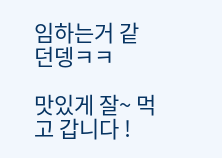임하는거 같던뎅ㅋㅋ

맛있게 잘~ 먹고 갑니다 !